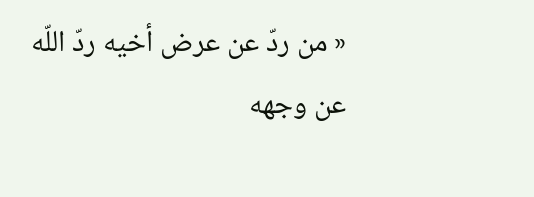« من ردّ عن عرض أخيه ردّ اللّه عن وجهه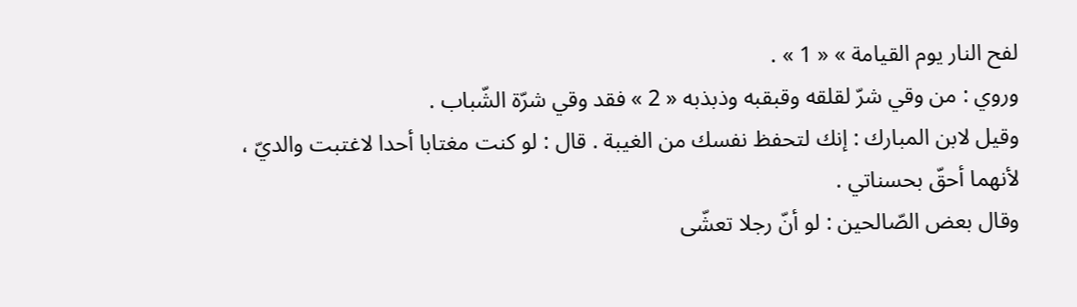لفح النار يوم القيامة » « 1 » .
وروي : من وقي شرّ لقلقه وقبقبه وذبذبه « 2 » فقد وقي شرّة الشّباب .
وقيل لابن المبارك : إنك لتحفظ نفسك من الغيبة . قال : لو كنت مغتابا أحدا لاغتبت والديّ ، لأنهما أحقّ بحسناتي .
وقال بعض الصّالحين : لو أنّ رجلا تعشّى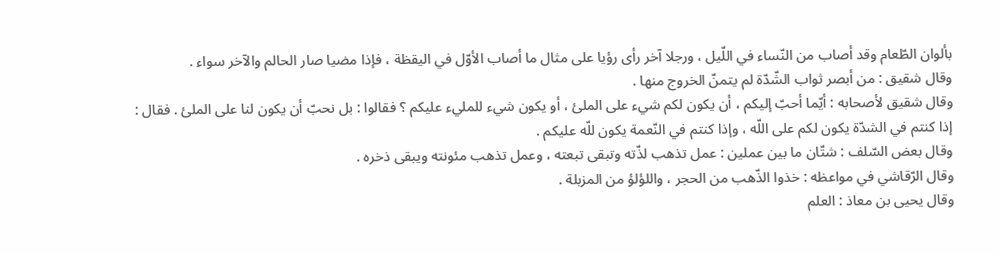بألوان الطّعام وقد أصاب من النّساء في اللّيل ، ورجلا آخر رأى رؤيا على مثال ما أصاب الأوّل في اليقظة ، فإذا مضيا صار الحالم والآخر سواء .
وقال شقيق : من أبصر ثواب الشّدّة لم يتمنّ الخروج منها .
وقال شقيق لأصحابه : أيّما أحبّ إليكم ، أن يكون لكم شيء على الملئ ، أو يكون شيء للمليء عليكم ؟ فقالوا : بل نحبّ أن يكون لنا على الملئ . فقال : إذا كنتم في الشدّة يكون لكم على اللّه ، وإذا كنتم في النّعمة يكون للّه عليكم .
وقال بعض السّلف : شتّان ما بين عملين : عمل تذهب لذّته وتبقى تبعته ، وعمل تذهب مئونته ويبقى ذخره .
وقال الرّقاشي في مواعظه : خذوا الذّهب من الحجر ، واللؤلؤ من المزبلة .
وقال يحيى بن معاذ : العلم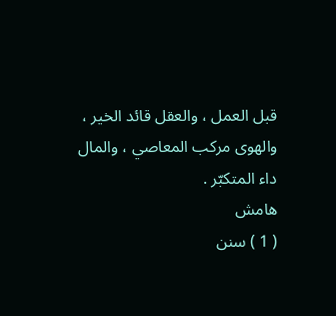قبل العمل ، والعقل قائد الخير ، والهوى مركب المعاصي ، والمال داء المتكبّر .
هامش
( 1 ) سنن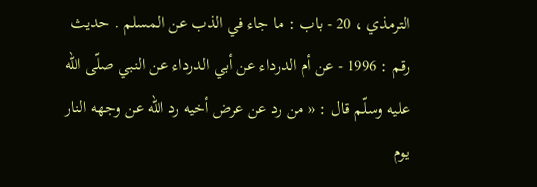الترمذي ، 20 - باب : ما جاء في الذب عن المسلم . حديث رقم : 1996 - عن أم الدرداء عن أبي الدرداء عن النبي صلّى اللّه عليه وسلّم قال : « من رد عن عرض أخيه رد اللّه عن وجهه النار يوم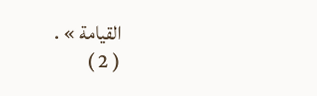القيامة » .
( 2 )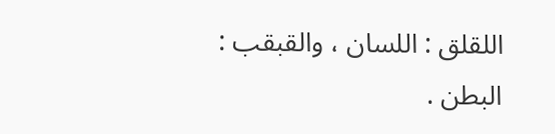اللقلق : اللسان ، والقبقب : البطن .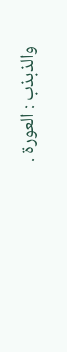والذبذب : العورة .